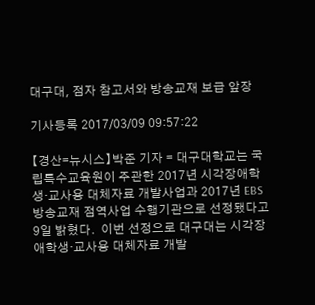대구대, 점자 참고서와 방송교재 보급 앞장

기사등록 2017/03/09 09:57:22

【경산=뉴시스】박준 기자 = 대구대학교는 국립특수교육원이 주관한 2017년 시각장애학생·교사용 대체자료 개발사업과 2017년 EBS 방송교재 점역사업 수행기관으로 선정됐다고 9일 밝혔다.  이번 선정으로 대구대는 시각장애학생·교사용 대체자료 개발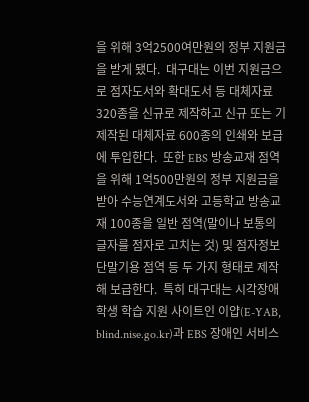을 위해 3억2500여만원의 정부 지원금을 받게 됐다.  대구대는 이번 지원금으로 점자도서와 확대도서 등 대체자료 320종을 신규로 제작하고 신규 또는 기 제작된 대체자료 600종의 인쇄와 보급에 투입한다.  또한 EBS 방송교재 점역을 위해 1억500만원의 정부 지원금을 받아 수능연계도서와 고등학교 방송교재 100종을 일반 점역(말이나 보통의 글자를 점자로 고치는 것) 및 점자정보단말기용 점역 등 두 가지 형태로 제작해 보급한다.  특히 대구대는 시각장애학생 학습 지원 사이트인 이얍(E-YAB, blind.nise.go.kr)과 EBS 장애인 서비스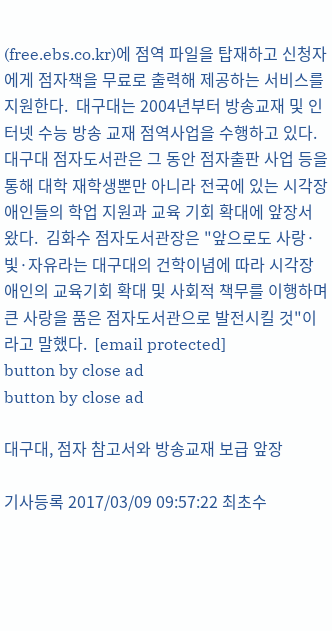(free.ebs.co.kr)에 점역 파일을 탑재하고 신청자에게 점자책을 무료로 출력해 제공하는 서비스를 지원한다.  대구대는 2004년부터 방송교재 및 인터넷 수능 방송 교재 점역사업을 수행하고 있다.  대구대 점자도서관은 그 동안 점자출판 사업 등을 통해 대학 재학생뿐만 아니라 전국에 있는 시각장애인들의 학업 지원과 교육 기회 확대에 앞장서 왔다.  김화수 점자도서관장은 "앞으로도 사랑·빛·자유라는 대구대의 건학이념에 따라 시각장애인의 교육기회 확대 및 사회적 책무를 이행하며 큰 사랑을 품은 점자도서관으로 발전시킬 것"이라고 말했다.  [email protected]
button by close ad
button by close ad

대구대, 점자 참고서와 방송교재 보급 앞장

기사등록 2017/03/09 09:57:22 최초수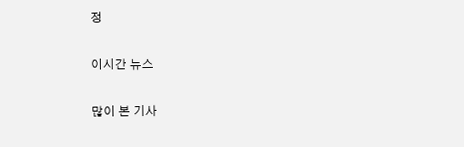정

이시간 뉴스

많이 본 기사